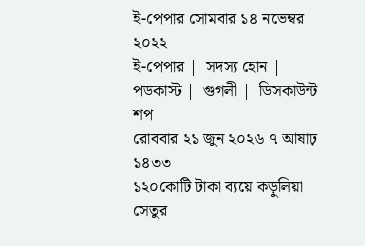ই-পেপার সোমবার ১৪ নভেম্বর ২০২২
ই-পেপার |  সদস্য হোন |  পডকাস্ট |  গুগলী |  ডিসকাউন্ট শপ
রোববার ২১ জুন ২০২৬ ৭ আষাঢ় ১৪৩৩
১২০কোটি টাকা ব্যয়ে কড়ুলিয়া সেতুর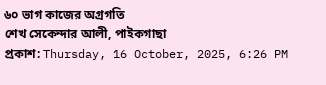৬০ ভাগ কাজের অগ্রগতি
শেখ সেকেন্দার আলী, পাইকগাছা
প্রকাশ: Thursday, 16 October, 2025, 6:26 PM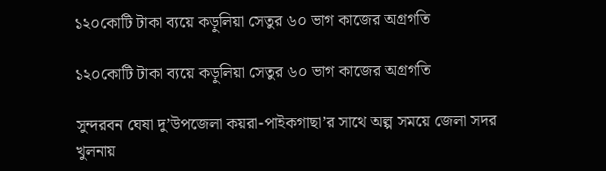১২০কোটি টাকা ব্যয়ে কড়ুলিয়া সেতুর ৬০ ভাগ কাজের অগ্রগতি

১২০কোটি টাকা ব্যয়ে কড়ুলিয়া সেতুর ৬০ ভাগ কাজের অগ্রগতি

সুন্দরবন ঘেষা দু’উপজেলা কয়রা-পাইকগাছা’র সাথে অল্প সময়ে জেলা সদর খুলনায়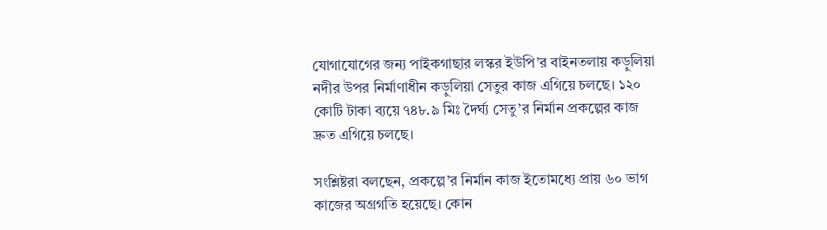যোগাযোগের জন্য পাইকগাছার লস্কর ইউপি’র বাইনতলায় কড়ুলিয়া নদীর উপর নির্মাণাধীন কড়ুলিয়া সেতুর কাজ এগিয়ে চলছে। ১২০ কোটি টাকা ব্যয়ে ৭৪৮.৯ মিঃ দৈর্ঘ্য সেতু’র নির্মান প্রকল্পের কাজ দ্রুত এগিয়ে চলছে।

সংশ্লিষ্টরা বলছেন, প্রকল্পে’র নির্মান কাজ ইতোমধ্যে প্রায় ৬০ ভাগ কাজের অগ্রগতি হয়েছে। কোন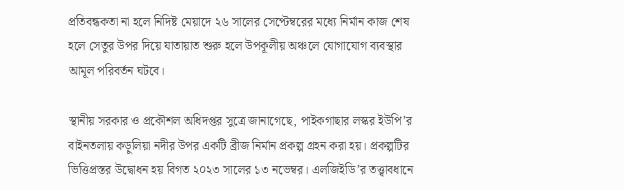প্রতিবন্ধকতা না হলে নিদিষ্ট মেয়াদে ২৬ সালের সেপ্টেম্বরের মধ্যে নির্মান কাজ শেষ হলে সেতুর উপর দিয়ে যাতায়াত শুরু হলে উপকূলীয় অঞ্চলে যোগাযোগ ব্যবস্থার আমূল পরিবর্তন ঘটবে।

স্থানীয় সরকার ও প্রকৌশল অধিদপ্তর সুত্রে জানাগেছে, পাইকগাছার লস্কর ইউপি’র বাইনতলায় কড়ুলিয়া নদীর উপর একটি ব্রীজ নির্মান প্রকল্প গ্রহন করা হয়। প্রকল্পটির ভিত্তিপ্রস্তর উদ্বোধন হয় বিগত ২০২৩ সালের ১৩ নভেম্বর। এলজিইডি’র তত্ত্বাবধানে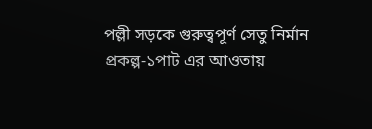পল্লী সড়কে গুরুত্বপূর্ণ সেতু নির্মান প্রকল্প-১পাট এর আওতায়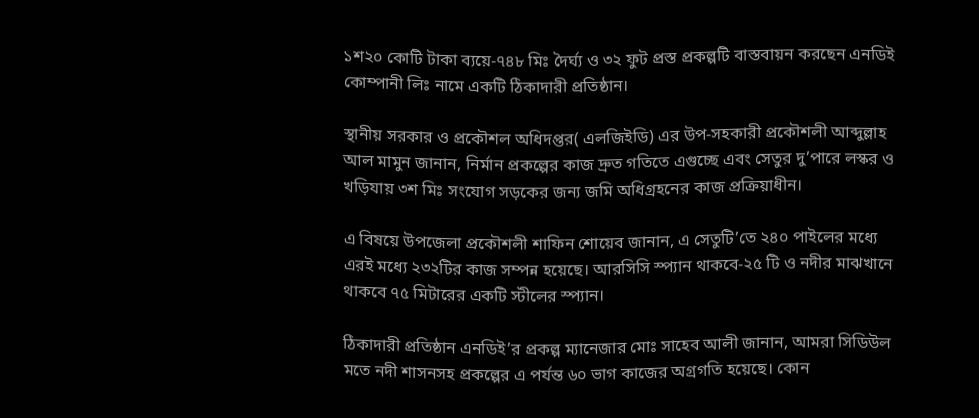১শ২০ কোটি টাকা ব্যয়ে-৭৪৮ মিঃ দৈর্ঘ্য ও ৩২ ফুট প্রস্ত প্রকল্পটি বাস্তবায়ন করছেন এনডিই কোম্পানী লিঃ নামে একটি ঠিকাদারী প্রতিষ্ঠান।

স্থানীয় সরকার ও প্রকৌশল অধিদপ্তর( এলজিইডি) এর উপ-সহকারী প্রকৌশলী আব্দুল্লাহ আল মামুন জানান, নির্মান প্রকল্পের কাজ দ্রুত গতিতে এগুচ্ছে এবং সেতুর দু’পারে লস্কর ও খড়িযায় ৩শ মিঃ সংযোগ সড়কের জন্য জমি অধিগ্রহনের কাজ প্রক্রিয়াধীন।

এ বিষয়ে উপজেলা প্রকৌশলী শাফিন শোয়েব জানান, এ সেতুটি’তে ২৪০ পাইলের মধ্যে এরই মধ্যে ২৩২টির কাজ সম্পন্ন হয়েছে। আরসিসি স্প্যান থাকবে-২৫ টি ও নদীর মাঝখানে থাকবে ৭৫ মিটারের একটি স্টীলের স্প্যান।

ঠিকাদারী প্রতিষ্ঠান এনডিই’র প্রকল্প ম্যানেজার মোঃ সাহেব আলী জানান, আমরা সিডিউল মতে নদী শাসনসহ প্রকল্পের এ পর্যন্ত ৬০ ভাগ কাজের অগ্রগতি হয়েছে। কোন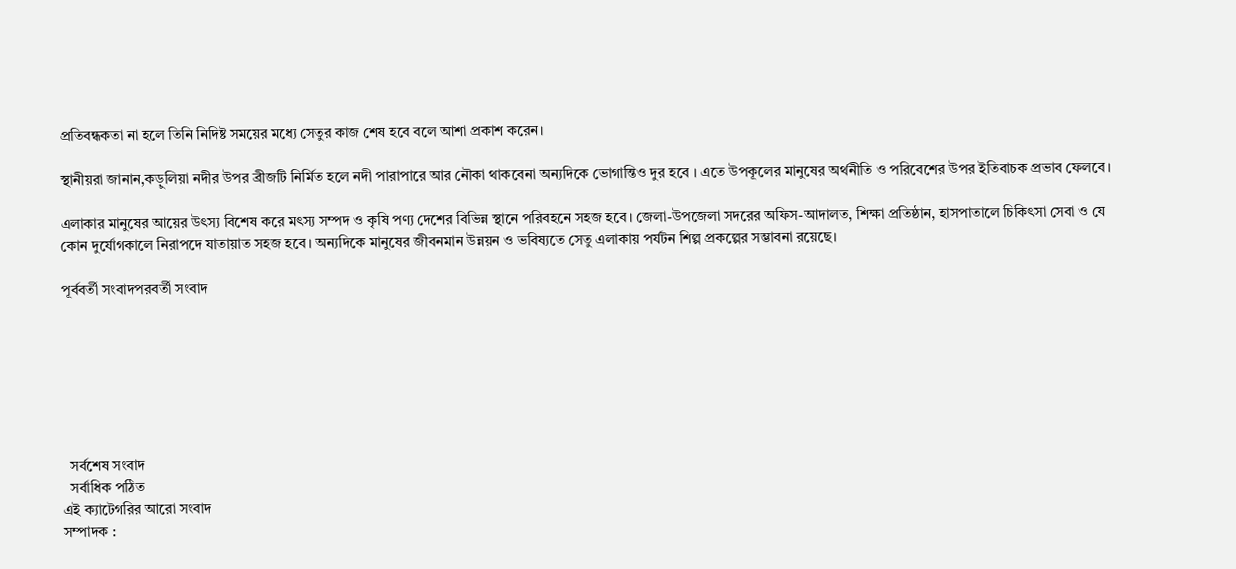প্রতিবন্ধকতা না হলে তিনি নিদিষ্ট সময়ের মধ্যে সেতুর কাজ শেষ হবে বলে আশা প্রকাশ করেন।

স্থানীয়রা জানান,কড়ুলিয়া নদীর উপর ব্রীজটি নির্মিত হলে নদী পারাপারে আর নৌকা থাকবেনা অন্যদিকে ভোগান্তিও দুর হবে । এতে উপকূলের মানুষের অর্থনীতি ও পরিবেশের উপর ইতিবাচক প্রভাব ফেলবে।

এলাকার মানুষের আয়ের উৎস্য বিশেষ করে মৎস্য সম্পদ ও কৃষি পণ্য দেশের বিভিন্ন স্থানে পরিবহনে সহজ হবে। জেলা-উপজেলা সদরের অফিস-আদালত, শিক্ষা প্রতিষ্ঠান, হাসপাতালে চিকিৎসা সেবা ও যে কোন দুর্যোগকালে নিরাপদে যাতায়াত সহজ হবে। অন্যদিকে মানুষের জীবনমান উন্নয়ন ও ভবিষ্যতে সেতু এলাকায় পর্যটন শিল্প প্রকল্পের সম্ভাবনা রয়েছে।

পূর্ববর্তী সংবাদপরবর্তী সংবাদ







  সর্বশেষ সংবাদ
  সর্বাধিক পঠিত
এই ক্যাটেগরির আরো সংবাদ
সম্পাদক :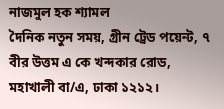নাজমুল হক শ্যামল
দৈনিক নতুন সময়, গ্রীন ট্রেড পয়েন্ট, ৭ বীর উত্তম এ কে খন্দকার রোড, মহাখালী বা/এ, ঢাকা ১২১২।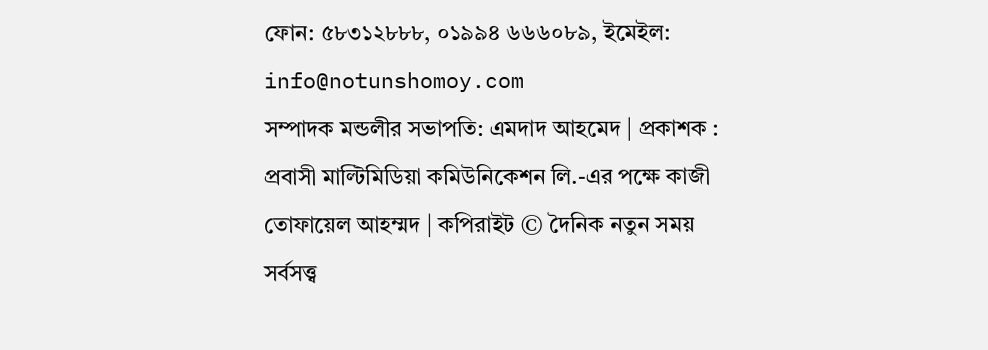ফোন: ৫৮৩১২৮৮৮, ০১৯৯৪ ৬৬৬০৮৯, ইমেইল: info@notunshomoy.com
সম্পাদক মন্ডলীর সভাপতি: এমদাদ আহমেদ | প্রকাশক : প্রবাসী মাল্টিমিডিয়া কমিউনিকেশন লি.-এর পক্ষে কাজী তোফায়েল আহম্মদ | কপিরাইট © দৈনিক নতুন সময় সর্বসত্ত্ব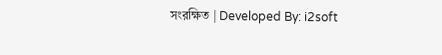সংরক্ষিত | Developed By: i2soft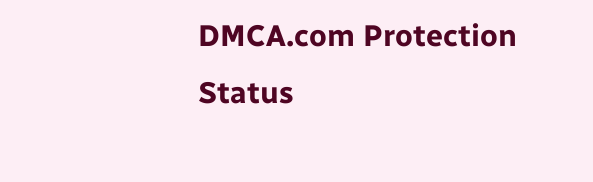DMCA.com Protection Status